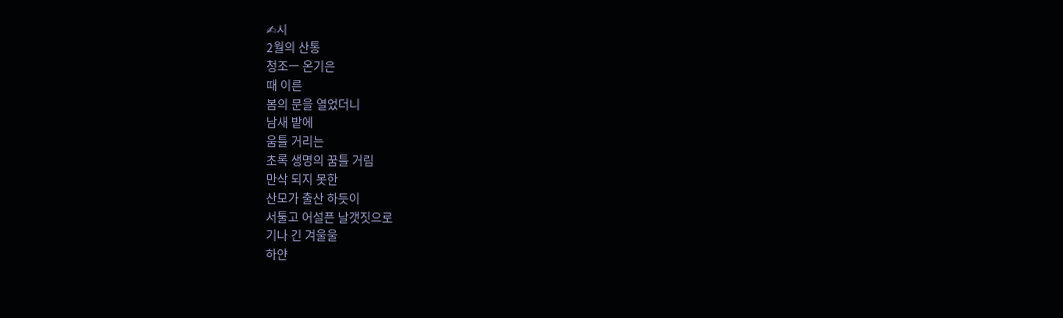✍시
2월의 산통
청조ㅡ 온기은
때 이른
봄의 문을 열었더니
남새 밭에
움틀 거리는
초록 생명의 꿈틀 거림
만삭 되지 못한
산모가 출산 하듯이
서툴고 어설픈 날갯짓으로
기나 긴 겨울울
하얀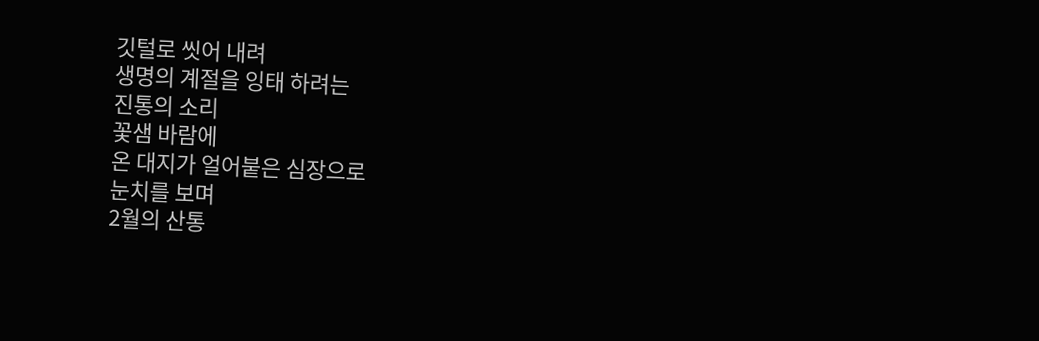깃털로 씻어 내려
생명의 계절을 잉태 하려는
진통의 소리
꽃샘 바람에
온 대지가 얼어붙은 심장으로
눈치를 보며
2월의 산통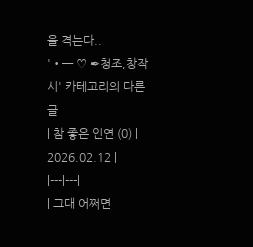을 격는다..
'•─ ♡ ✒청조,창작 시' 카테고리의 다른 글
| 참 좋은 인연 (0) | 2026.02.12 |
|---|---|
| 그대 어쩌면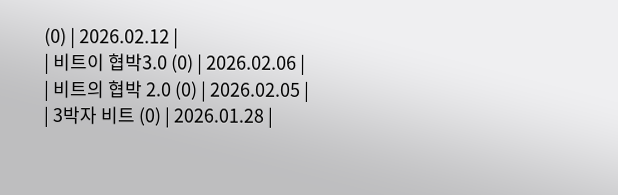(0) | 2026.02.12 |
| 비트이 협박3.0 (0) | 2026.02.06 |
| 비트의 협박 2.0 (0) | 2026.02.05 |
| 3박자 비트 (0) | 2026.01.28 |